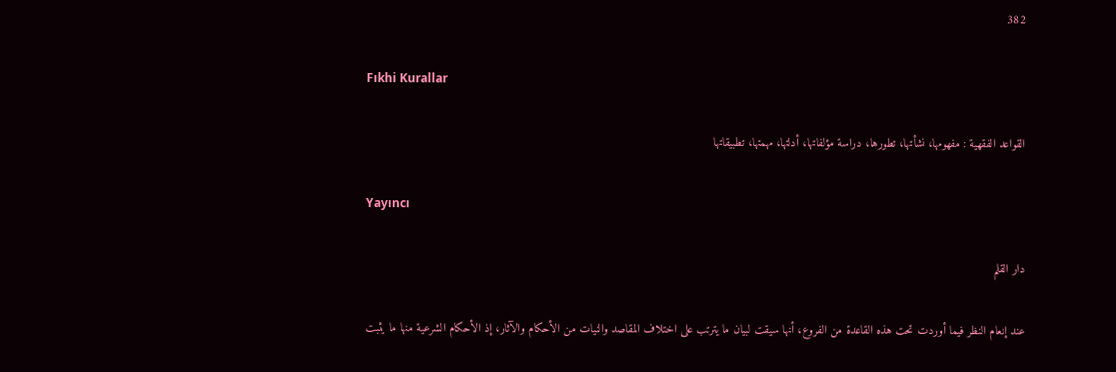382

Fıkhi Kurallar

القواعد الفقهية : مفهومها، نشأتها، تطورها، دراسة مؤلفاتها، أدلتها، مهمتها، تطبيقاتها

Yayıncı

دار القلم

عند إنعام النظر فيما أوردت تحت هذه القاعدة من الفروع، أنها سيقت لبيان ما يترتب على اختلاف المقاصد والنيات من الأحكام والآثار، إذ الأحكام الشرعية منها ما يثبت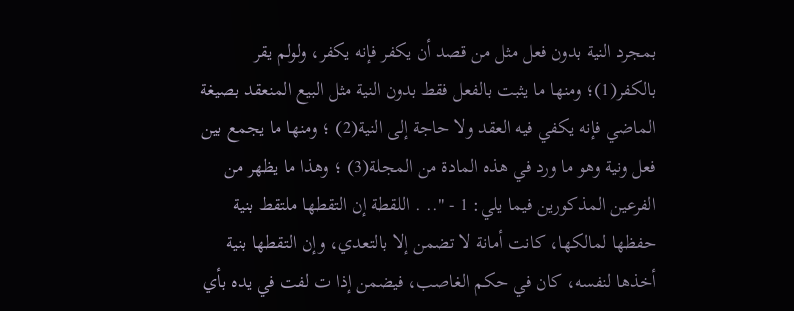بمجرد النية بدون فعل مثل من قصد أن يكفر فإنه يكفر، ولولم يقر بالكفر(1)؛ ومنها ما يثبت بالفعل فقط بدون النية مثل البيع المنعقد بصيغة الماضي فإنه يكفي فيه العقد ولا حاجة إلى النية(2) ؛ ومنها ما يجمع بين فعل ونية وهو ما ورد في هذه المادة من المجلة(3) ؛ وهذا ما يظهر من الفرعين المذكورين فيما يلي: 1 - ".. . اللقطة إن التقطها ملتقط بنية حفظها لمالكها، كانت أمانة لا تضمن إلا بالتعدي، وإن التقطها بنية أخذها لنفسه، كان في حكم الغاصب، فيضمن إذا ت لفت في يده بأي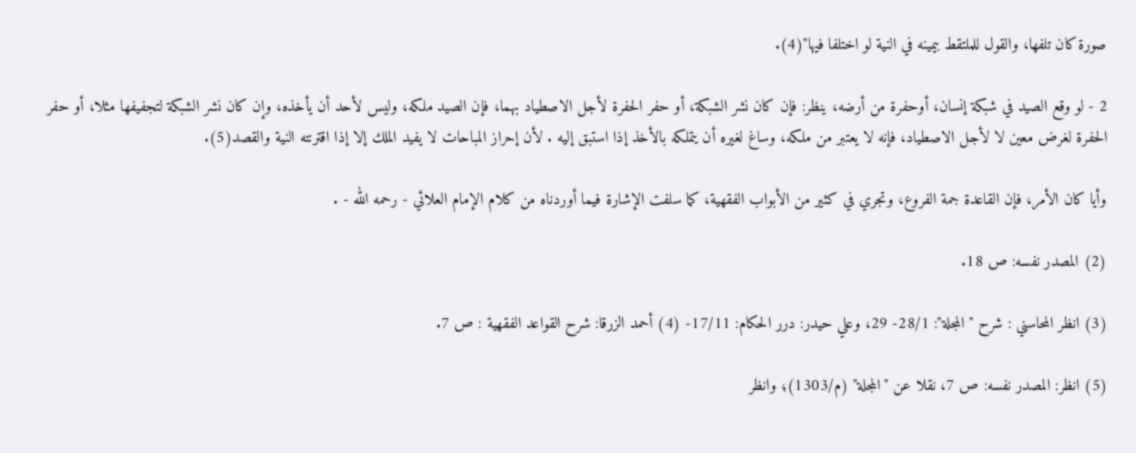صورة كان تلفها، والقول للملتقط بيمينه في النية لو اختلفا فيها"(4).

2 - لو وقع الصيد في شبكة إنسان، أوحفرة من أرضه، ينظر: فإن كان نشر الشبكة، أو حفر الحفرة لأجل الاصطياد بهما، فإن الصيد ملكه، وليس لأحد أن يأخذه، وإن كان نشر الشبكة لتجفيفها مثلا، أو حفر الحفرة لغرض معين لا لأجل الاصطياد، فإنه لا يعتبر من ملكه، وساغ لغيره أن يتملكه بالأخذ إذا استبق إليه . لأن إحراز المباحات لا يفيد الملك إلا إذا اقترنته النية والقصد(5).

وأيا كان الأمر، فإن القاعدة جمة الفروع، وتجري في كثير من الأبواب الفقهية، كما سلفت الإشارة فيما أوردناه من كلام الإمام العلائي - رحمه الله - .

(2) المصدر نفسه: ص 18.

(3) انظر المحاسني : شرح "المجلة": 28/1- 29، وعلي حيدر: درر الحكام: 17/11- (4) أحمد الزرقا: شرح القواعد الفقهية : ص 7.

(5) انظر: المصدر نفسه: ص 7، نقلا عن "المجلة" (م/1303)؛ وانظر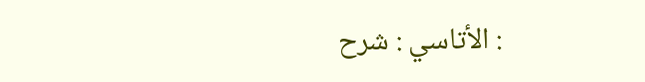: الأتاسي : شرح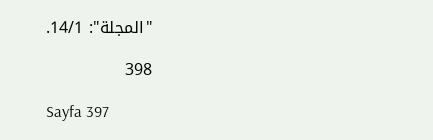"المجلة": 14/1.

398

Sayfa 397